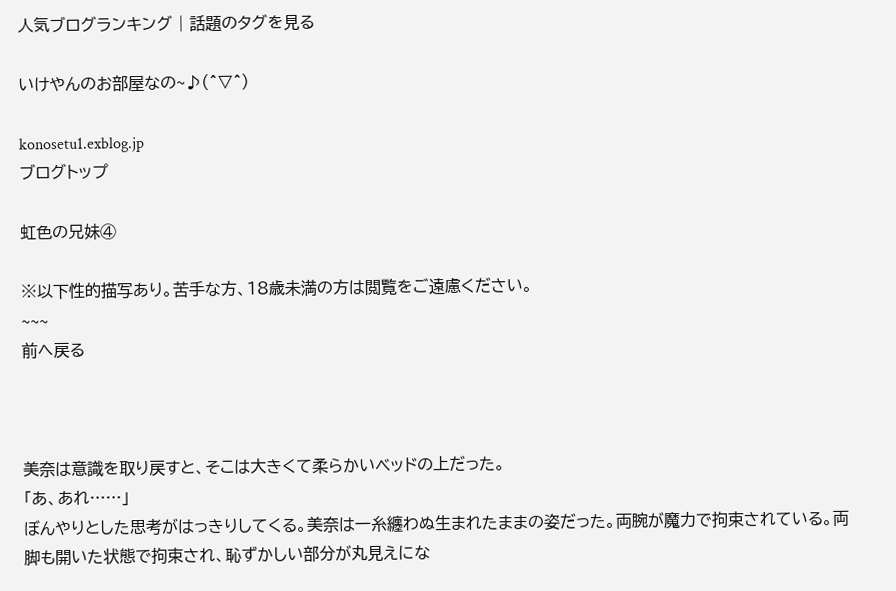人気ブログランキング | 話題のタグを見る

いけやんのお部屋なの~♪(^▽^)

konosetu1.exblog.jp
ブログトップ

虹色の兄妹④

※以下性的描写あり。苦手な方、18歳未満の方は閲覧をご遠慮ください。
~~~
前へ戻る



美奈は意識を取り戻すと、そこは大きくて柔らかいベッドの上だった。
「あ、あれ……」
ぼんやりとした思考がはっきりしてくる。美奈は一糸纏わぬ生まれたままの姿だった。両腕が魔力で拘束されている。両脚も開いた状態で拘束され、恥ずかしい部分が丸見えにな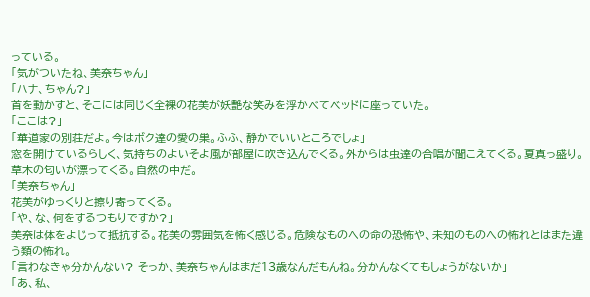っている。
「気がついたね、美奈ちゃん」
「ハナ、ちゃん?」
首を動かすと、そこには同じく全裸の花美が妖艶な笑みを浮かべてベッドに座っていた。
「ここは?」
「華道家の別荘だよ。今はボク達の愛の巣。ふふ、静かでいいところでしょ」
窓を開けているらしく、気持ちのよいそよ風が部屋に吹き込んでくる。外からは虫達の合唱が聞こえてくる。夏真っ盛り。草木の匂いが漂ってくる。自然の中だ。
「美奈ちゃん」
花美がゆっくりと擦り寄ってくる。
「や、な、何をするつもりですか?」
美奈は体をよじって抵抗する。花美の雰囲気を怖く感じる。危険なものへの命の恐怖や、未知のものへの怖れとはまた違う類の怖れ。
「言わなきゃ分かんない? そっか、美奈ちゃんはまだ13歳なんだもんね。分かんなくてもしょうがないか」
「あ、私、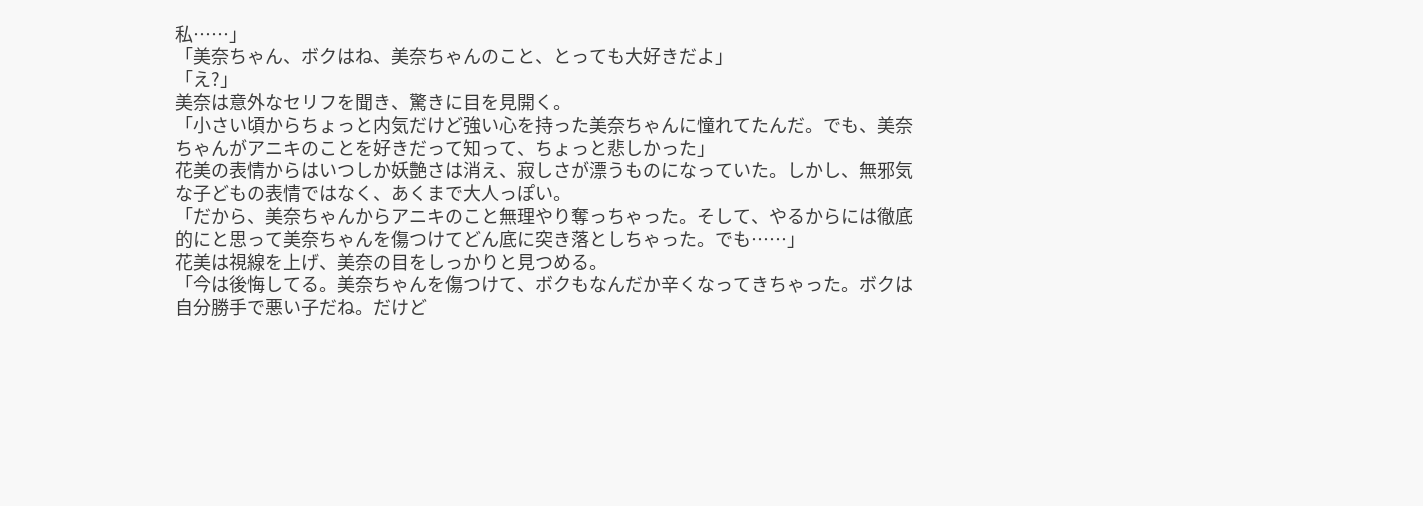私……」
「美奈ちゃん、ボクはね、美奈ちゃんのこと、とっても大好きだよ」
「え?」
美奈は意外なセリフを聞き、驚きに目を見開く。
「小さい頃からちょっと内気だけど強い心を持った美奈ちゃんに憧れてたんだ。でも、美奈ちゃんがアニキのことを好きだって知って、ちょっと悲しかった」
花美の表情からはいつしか妖艶さは消え、寂しさが漂うものになっていた。しかし、無邪気な子どもの表情ではなく、あくまで大人っぽい。
「だから、美奈ちゃんからアニキのこと無理やり奪っちゃった。そして、やるからには徹底的にと思って美奈ちゃんを傷つけてどん底に突き落としちゃった。でも……」
花美は視線を上げ、美奈の目をしっかりと見つめる。
「今は後悔してる。美奈ちゃんを傷つけて、ボクもなんだか辛くなってきちゃった。ボクは自分勝手で悪い子だね。だけど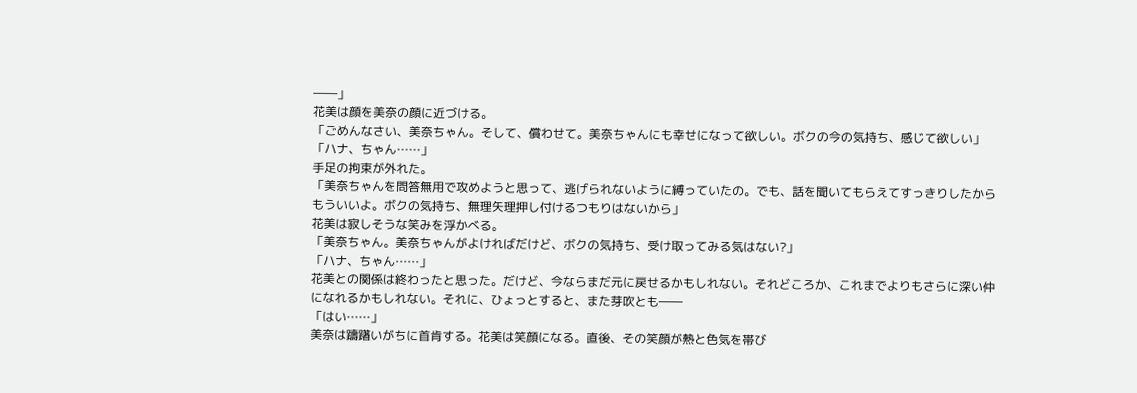――」
花美は顔を美奈の顔に近づける。
「ごめんなさい、美奈ちゃん。そして、償わせて。美奈ちゃんにも幸せになって欲しい。ボクの今の気持ち、感じて欲しい」
「ハナ、ちゃん……」
手足の拘束が外れた。
「美奈ちゃんを問答無用で攻めようと思って、逃げられないように縛っていたの。でも、話を聞いてもらえてすっきりしたからもういいよ。ボクの気持ち、無理矢理押し付けるつもりはないから」
花美は寂しそうな笑みを浮かべる。
「美奈ちゃん。美奈ちゃんがよければだけど、ボクの気持ち、受け取ってみる気はない?」
「ハナ、ちゃん……」
花美との関係は終わったと思った。だけど、今ならまだ元に戻せるかもしれない。それどころか、これまでよりもさらに深い仲になれるかもしれない。それに、ひょっとすると、また芽吹とも――
「はい……」
美奈は躊躇いがちに首肯する。花美は笑顔になる。直後、その笑顔が熱と色気を帯び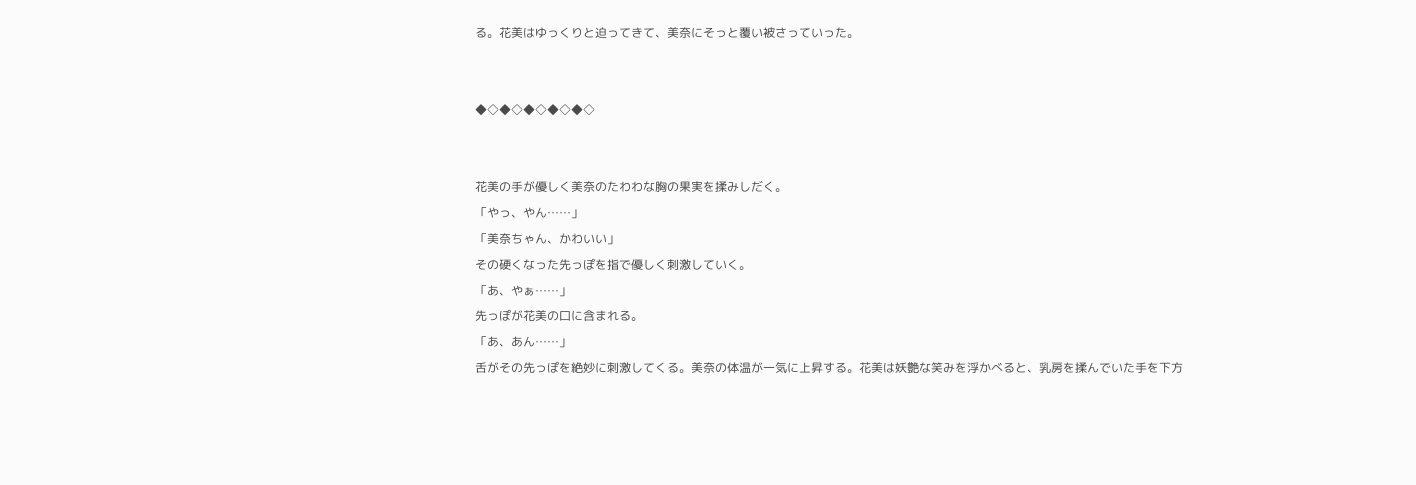る。花美はゆっくりと迫ってきて、美奈にそっと覆い被さっていった。


◆◇◆◇◆◇◆◇◆◇


花美の手が優しく美奈のたわわな胸の果実を揉みしだく。
「やっ、やん……」
「美奈ちゃん、かわいい」
その硬くなった先っぽを指で優しく刺激していく。
「あ、やぁ……」
先っぽが花美の口に含まれる。
「あ、あん……」
舌がその先っぽを絶妙に刺激してくる。美奈の体温が一気に上昇する。花美は妖艶な笑みを浮かべると、乳房を揉んでいた手を下方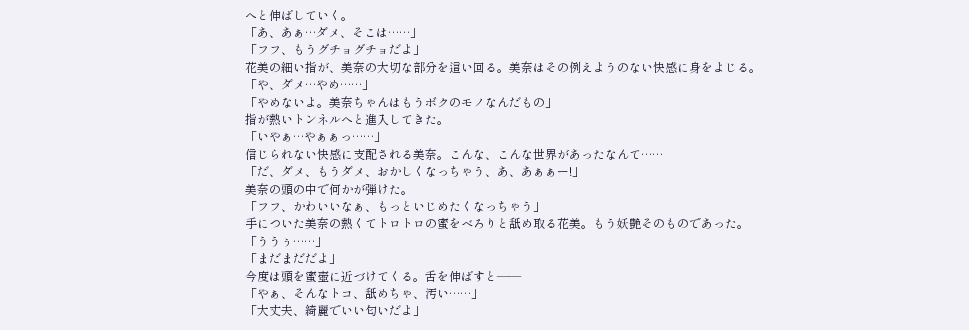へと伸ばしていく。
「あ、あぁ…ダメ、そこは……」
「フフ、もうグチョグチョだよ」
花美の細い指が、美奈の大切な部分を這い回る。美奈はその例えようのない快感に身をよじる。
「や、ダメ…やめ……」
「やめないよ。美奈ちゃんはもうボクのモノなんだもの」
指が熱いトンネルへと進入してきた。
「いやぁ…やぁぁっ……」
信じられない快感に支配される美奈。こんな、こんな世界があったなんて……
「だ、ダメ、もうダメ、おかしくなっちゃう、あ、あぁぁー!」
美奈の頭の中で何かが弾けた。
「フフ、かわいいなぁ、もっといじめたくなっちゃう」
手についた美奈の熱くてトロトロの蜜をべろりと舐め取る花美。もう妖艶そのものであった。
「ううぅ……」
「まだまだだよ」
今度は頭を蜜壺に近づけてくる。舌を伸ばすと――
「やぁ、そんなトコ、舐めちゃ、汚い……」
「大丈夫、綺麗でいい匂いだよ」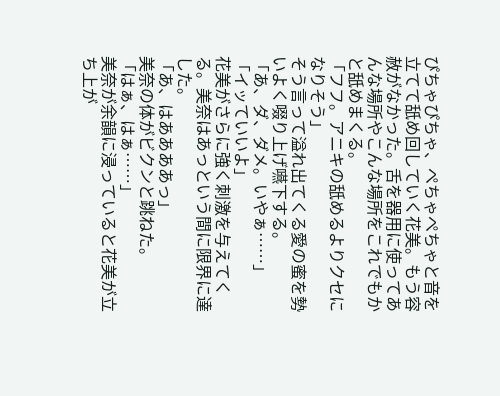ぴちゃぴちゃ、ぺちゃぺちゃと音を立てて舐め回していく花美。もう容赦がなかった。舌を器用に使ってあんな場所やこんな場所をこれでもかと舐めまくる。
「フフ。アニキの舐めるよりクセになりそう」
そう言って溢れ出てくる愛の蜜を勢いよく啜り上げ嚥下する。
「あ、ダ、ダメ。いやぁ……」
「イッていいよ」
花美がさらに強く刺激を与えてくる。美奈はあっという間に限界に達した。
「あ、はああああっ」
美奈の体がビクンと跳ねた。
「はぁ、はぁ……」
美奈が余韻に浸っていると花美が立ち上が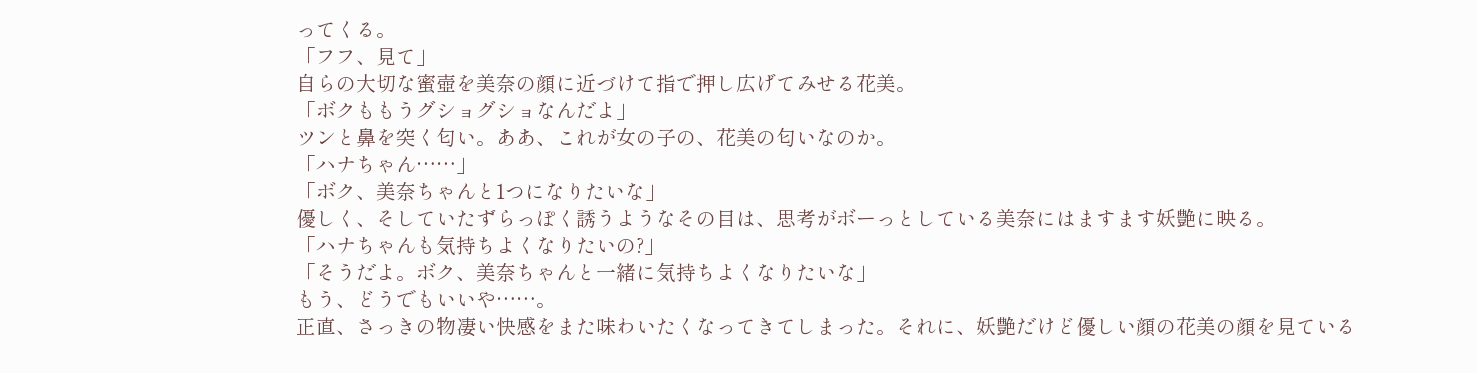ってくる。
「フフ、見て」
自らの大切な蜜壺を美奈の顔に近づけて指で押し広げてみせる花美。
「ボクももうグショグショなんだよ」
ツンと鼻を突く匂い。ああ、これが女の子の、花美の匂いなのか。
「ハナちゃん……」
「ボク、美奈ちゃんと1つになりたいな」
優しく、そしていたずらっぽく誘うようなその目は、思考がボーっとしている美奈にはますます妖艶に映る。
「ハナちゃんも気持ちよくなりたいの?」
「そうだよ。ボク、美奈ちゃんと一緒に気持ちよくなりたいな」
もう、どうでもいいや……。
正直、さっきの物凄い快感をまた味わいたくなってきてしまった。それに、妖艶だけど優しい顔の花美の顔を見ている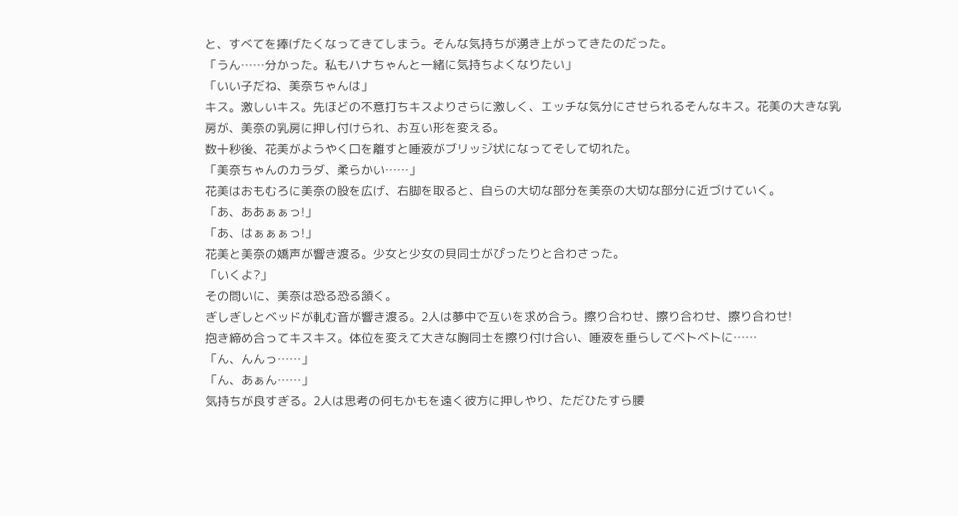と、すべてを捧げたくなってきてしまう。そんな気持ちが湧き上がってきたのだった。
「うん……分かった。私もハナちゃんと一緒に気持ちよくなりたい」
「いい子だね、美奈ちゃんは」
キス。激しいキス。先ほどの不意打ちキスよりさらに激しく、エッチな気分にさせられるそんなキス。花美の大きな乳房が、美奈の乳房に押し付けられ、お互い形を変える。
数十秒後、花美がようやく口を離すと唾液がブリッジ状になってそして切れた。
「美奈ちゃんのカラダ、柔らかい……」
花美はおもむろに美奈の股を広げ、右脚を取ると、自らの大切な部分を美奈の大切な部分に近づけていく。
「あ、ああぁぁっ!」
「あ、はぁぁぁっ!」
花美と美奈の嬌声が響き渡る。少女と少女の貝同士がぴったりと合わさった。
「いくよ?」
その問いに、美奈は恐る恐る頷く。
ぎしぎしとベッドが軋む音が響き渡る。2人は夢中で互いを求め合う。擦り合わせ、擦り合わせ、擦り合わせ!
抱き締め合ってキスキス。体位を変えて大きな胸同士を擦り付け合い、唾液を垂らしてベトベトに……
「ん、んんっ……」
「ん、あぁん……」
気持ちが良すぎる。2人は思考の何もかもを遠く彼方に押しやり、ただひたすら腰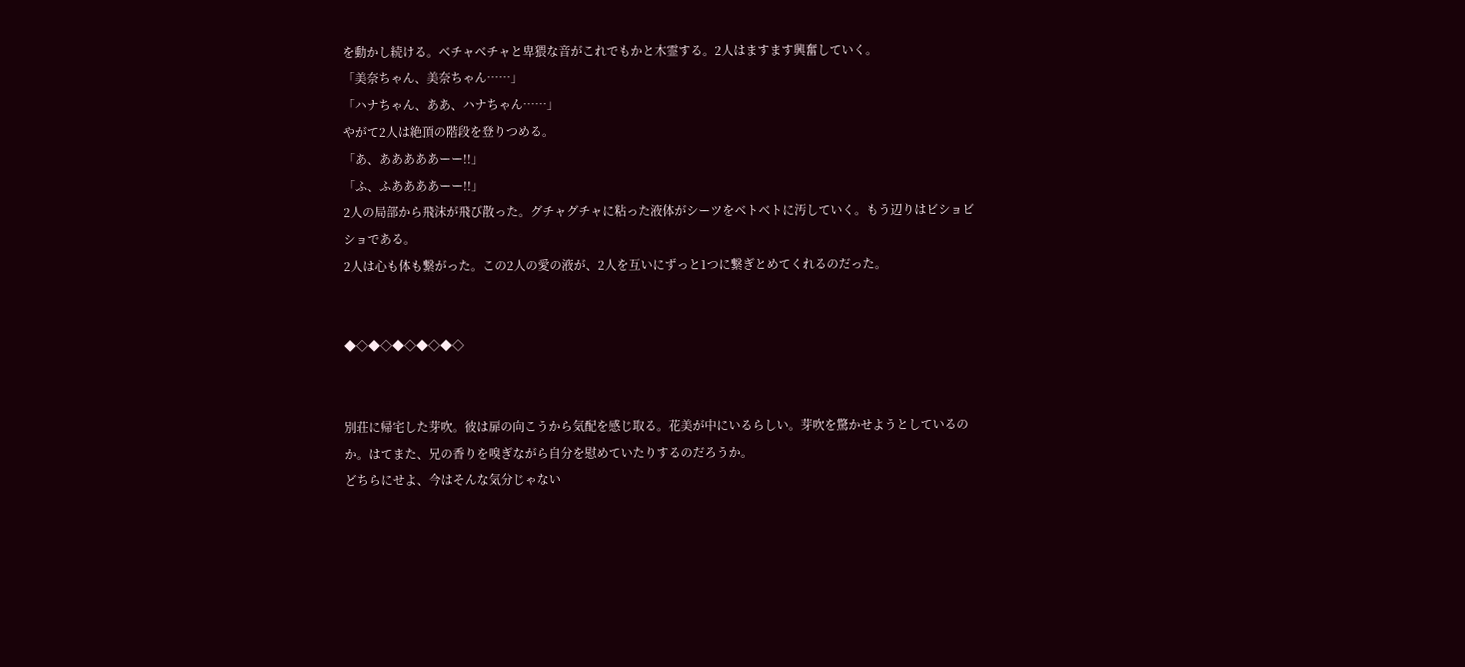を動かし続ける。ベチャベチャと卑猥な音がこれでもかと木霊する。2人はますます興奮していく。
「美奈ちゃん、美奈ちゃん……」
「ハナちゃん、ああ、ハナちゃん……」
やがて2人は絶頂の階段を登りつめる。
「あ、あああああーー!!」
「ふ、ふああああーー!!」
2人の局部から飛沫が飛び散った。グチャグチャに粘った液体がシーツをベトベトに汚していく。もう辺りはビショビショである。
2人は心も体も繋がった。この2人の愛の液が、2人を互いにずっと1つに繋ぎとめてくれるのだった。


◆◇◆◇◆◇◆◇◆◇


別荘に帰宅した芽吹。彼は扉の向こうから気配を感じ取る。花美が中にいるらしい。芽吹を驚かせようとしているのか。はてまた、兄の香りを嗅ぎながら自分を慰めていたりするのだろうか。
どちらにせよ、今はそんな気分じゃない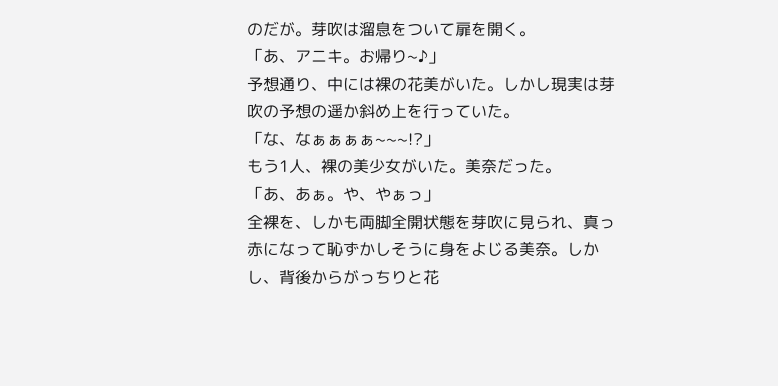のだが。芽吹は溜息をついて扉を開く。
「あ、アニキ。お帰り~♪」
予想通り、中には裸の花美がいた。しかし現実は芽吹の予想の遥か斜め上を行っていた。
「な、なぁぁぁぁ~~~!?」
もう1人、裸の美少女がいた。美奈だった。
「あ、あぁ。や、やぁっ」
全裸を、しかも両脚全開状態を芽吹に見られ、真っ赤になって恥ずかしそうに身をよじる美奈。しかし、背後からがっちりと花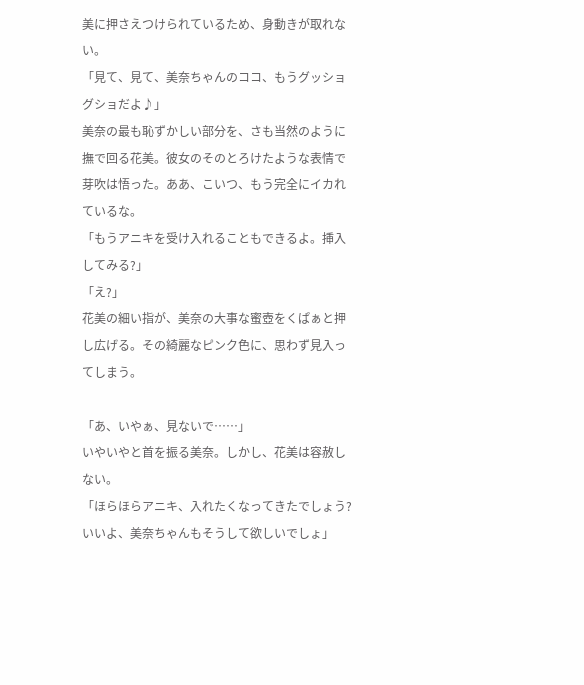美に押さえつけられているため、身動きが取れない。
「見て、見て、美奈ちゃんのココ、もうグッショグショだよ♪」
美奈の最も恥ずかしい部分を、さも当然のように撫で回る花美。彼女のそのとろけたような表情で芽吹は悟った。ああ、こいつ、もう完全にイカれているな。
「もうアニキを受け入れることもできるよ。挿入してみる?」
「え?」
花美の細い指が、美奈の大事な蜜壺をくぱぁと押し広げる。その綺麗なピンク色に、思わず見入ってしまう。

「あ、いやぁ、見ないで……」
いやいやと首を振る美奈。しかし、花美は容赦しない。
「ほらほらアニキ、入れたくなってきたでしょう? いいよ、美奈ちゃんもそうして欲しいでしょ」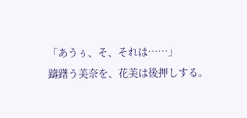「あうぅ、そ、それは……」
躊躇う美奈を、花美は後押しする。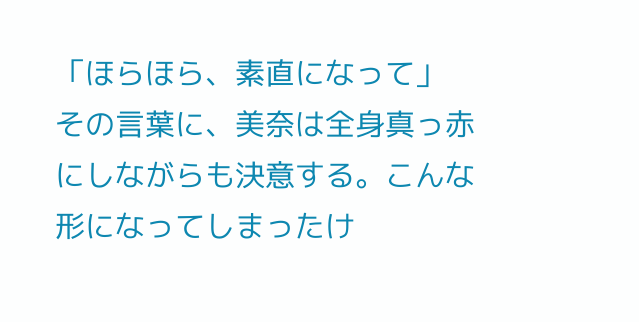「ほらほら、素直になって」
その言葉に、美奈は全身真っ赤にしながらも決意する。こんな形になってしまったけ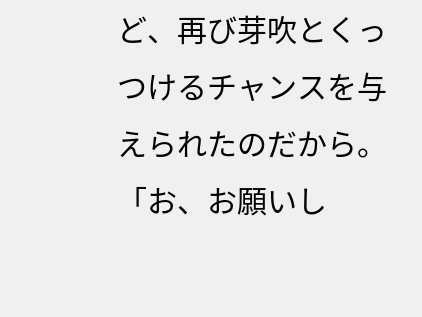ど、再び芽吹とくっつけるチャンスを与えられたのだから。
「お、お願いし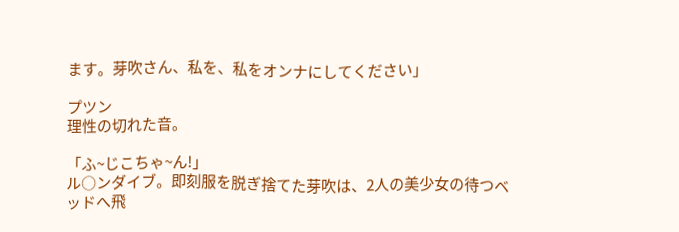ます。芽吹さん、私を、私をオンナにしてください」

プツン
理性の切れた音。

「ふ~じこちゃ~ん!」
ル○ンダイブ。即刻服を脱ぎ捨てた芽吹は、2人の美少女の待つベッドへ飛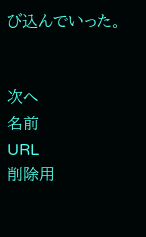び込んでいった。


次へ
名前
URL
削除用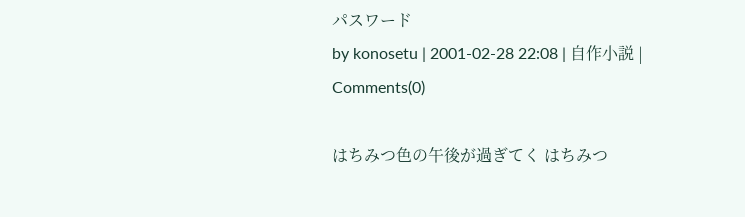パスワード
by konosetu | 2001-02-28 22:08 | 自作小説 | Comments(0)

はちみつ色の午後が過ぎてく はちみつ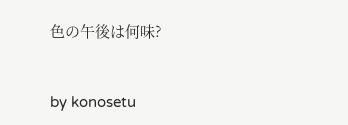色の午後は何味?


by konosetu